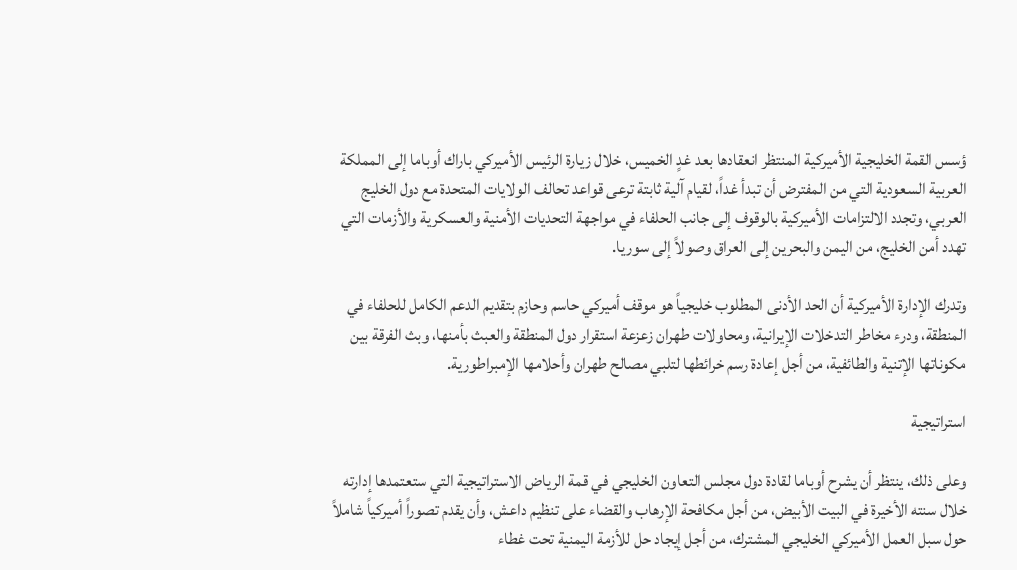ؤسس القمة الخليجية الأميركية المنتظر انعقادها بعد غدٍ الخميس، خلال زيارة الرئيس الأميركي باراك أوباما إلى المملكة العربية السعودية التي من المفترض أن تبدأ غداً، لقيام آلية ثابتة ترعى قواعد تحالف الولايات المتحدة مع دول الخليج العربي، وتجدد الالتزامات الأميركية بالوقوف إلى جانب الحلفاء في مواجهة التحديات الأمنية والعسكرية والأزمات التي تهدد أمن الخليج، من اليمن والبحرين إلى العراق وصولاً إلى سوريا.

وتدرك الإدارة الأميركية أن الحد الأدنى المطلوب خليجياً هو موقف أميركي حاسم وحازم بتقديم الدعم الكامل للحلفاء في المنطقة، ودرء مخاطر التدخلات الإيرانية، ومحاولات طهران زعزعة استقرار دول المنطقة والعبث بأمنها، وبث الفرقة بين مكوناتها الإتنية والطائفية، من أجل إعادة رسم خرائطها لتلبي مصالح طهران وأحلامها الإمبراطورية.

استراتيجية

وعلى ذلك، ينتظر أن يشرح أوباما لقادة دول مجلس التعاون الخليجي في قمة الرياض الاستراتيجية التي ستعتمدها إدارته خلال سنته الأخيرة في البيت الأبيض، من أجل مكافحة الإرهاب والقضاء على تنظيم داعش، وأن يقدم تصوراً أميركياً شاملاً حول سبل العمل الأميركي الخليجي المشترك، من أجل إيجاد حل للأزمة اليمنية تحت غطاء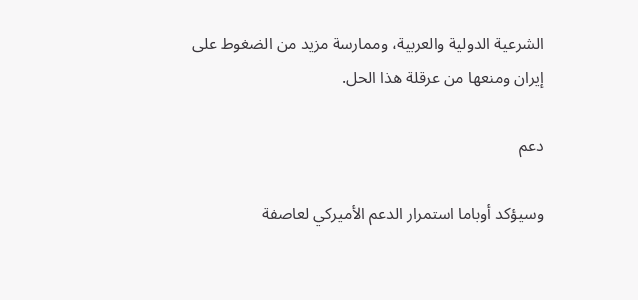الشرعية الدولية والعربية، وممارسة مزيد من الضغوط على إيران ومنعها من عرقلة هذا الحل.

دعم

وسيؤكد أوباما استمرار الدعم الأميركي لعاصفة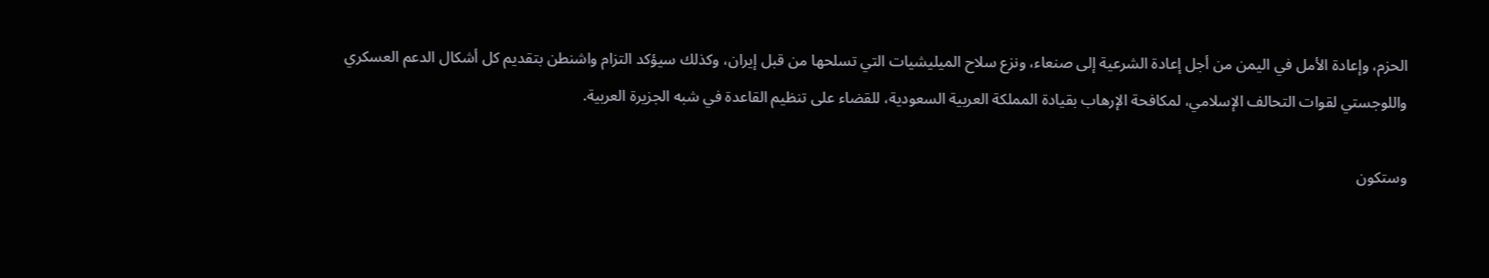الحزم، وإعادة الأمل في اليمن من أجل إعادة الشرعية إلى صنعاء، ونزع سلاح الميليشيات التي تسلحها من قبل إيران، وكذلك سيؤكد التزام واشنطن بتقديم كل أشكال الدعم العسكري واللوجستي لقوات التحالف الإسلامي، لمكافحة الإرهاب بقيادة المملكة العربية السعودية، للقضاء على تنظيم القاعدة في شبه الجزيرة العربية.

وستكون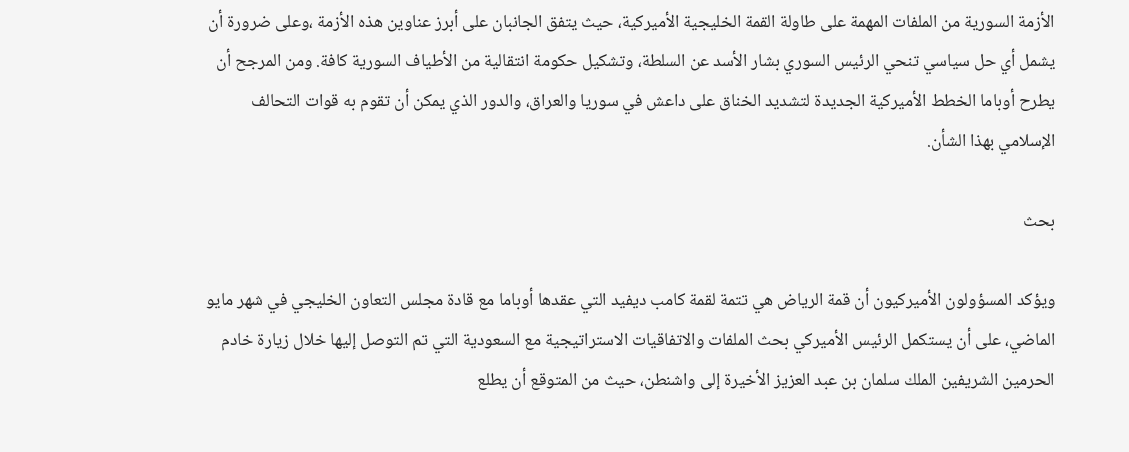الأزمة السورية من الملفات المهمة على طاولة القمة الخليجية الأميركية، حيث يتفق الجانبان على أبرز عناوين هذه الأزمة ،وعلى ضرورة أن يشمل أي حل سياسي تنحي الرئيس السوري بشار الأسد عن السلطة، وتشكيل حكومة انتقالية من الأطياف السورية كافة. ومن المرجح أن يطرح أوباما الخطط الأميركية الجديدة لتشديد الخناق على داعش في سوريا والعراق، والدور الذي يمكن أن تقوم به قوات التحالف الإسلامي بهذا الشأن.

بحث

ويؤكد المسؤولون الأميركيون أن قمة الرياض هي تتمة لقمة كامب ديفيد التي عقدها أوباما مع قادة مجلس التعاون الخليجي في شهر مايو الماضي، على أن يستكمل الرئيس الأميركي بحث الملفات والاتفاقيات الاستراتيجية مع السعودية التي تم التوصل إليها خلال زيارة خادم الحرمين الشريفين الملك سلمان بن عبد العزيز الأخيرة إلى واشنطن، حيث من المتوقع أن يطلع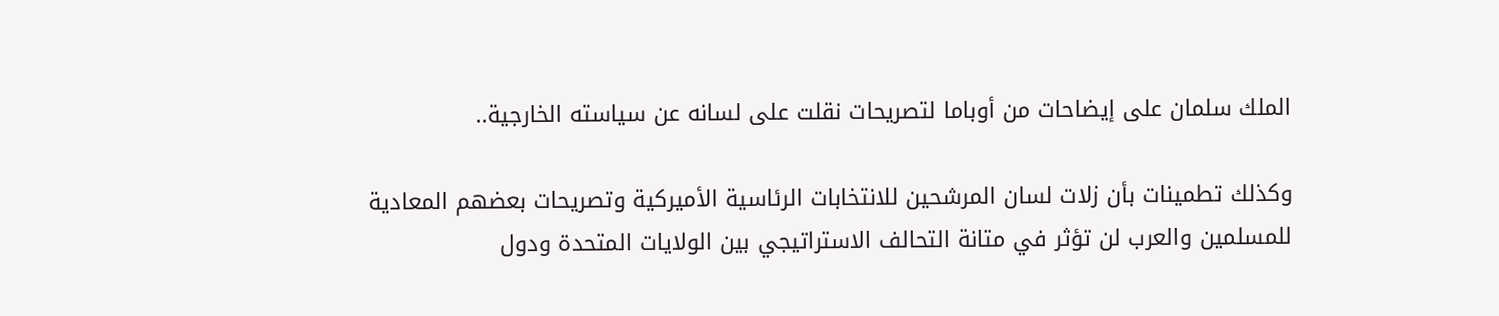الملك سلمان على إيضاحات من أوباما لتصريحات نقلت على لسانه عن سياسته الخارجية..

وكذلك تطمينات بأن زلات لسان المرشحين للانتخابات الرئاسية الأميركية وتصريحات بعضهم المعادية للمسلمين والعرب لن تؤثر في متانة التحالف الاستراتيجي بين الولايات المتحدة ودول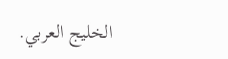الخليج العربي.